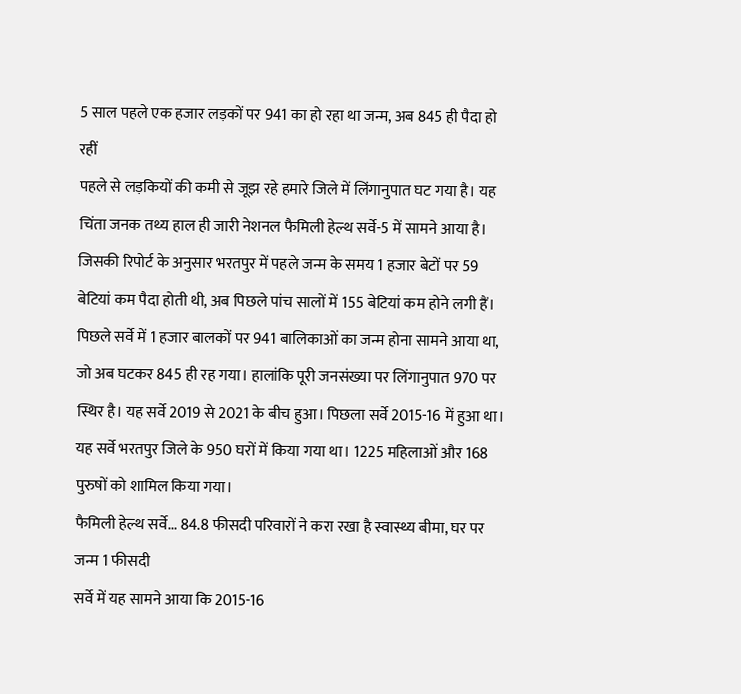5 साल पहले एक हजार लड़कों पर 941 का हो रहा था जन्म, अब 845 ही पैदा हो रहीं
पहले से लड़कियों की कमी से जूझ रहे हमारे जिले में लिंगानुपात घट गया है। यह चिंता जनक तथ्य हाल ही जारी नेशनल फैमिली हेल्थ सर्वे-5 में सामने आया है। जिसकी रिपोर्ट के अनुसार भरतपुर में पहले जन्म के समय 1 हजार बेटों पर 59 बेटियां कम पैदा होती थी, अब पिछले पांच सालों में 155 बेटियां कम होने लगी हैं।
पिछले सर्वे में 1 हजार बालकों पर 941 बालिकाओं का जन्म होना सामने आया था, जो अब घटकर 845 ही रह गया। हालांकि पूरी जनसंख्या पर लिंगानुपात 970 पर स्थिर है। यह सर्वे 2019 से 2021 के बीच हुआ। पिछला सर्वे 2015-16 में हुआ था। यह सर्वे भरतपुर जिले के 950 घरों में किया गया था। 1225 महिलाओं और 168 पुरुषों को शामिल किया गया।
फैमिली हेल्थ सर्वे... 84.8 फीसदी परिवारों ने करा रखा है स्वास्थ्य बीमा, घर पर जन्म 1 फीसदी
सर्वे में यह सामने आया कि 2015-16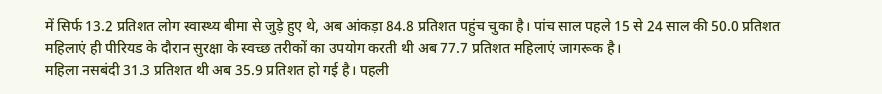में सिर्फ 13.2 प्रतिशत लोग स्वास्थ्य बीमा से जुड़े हुए थे, अब आंकड़ा 84.8 प्रतिशत पहुंच चुका है। पांच साल पहले 15 से 24 साल की 50.0 प्रतिशत महिलाएं ही पीरियड के दौरान सुरक्षा के स्वच्छ तरीकों का उपयोग करती थी अब 77.7 प्रतिशत महिलाएं जागरूक है।
महिला नसबंदी 31.3 प्रतिशत थी अब 35.9 प्रतिशत हो गई है। पहली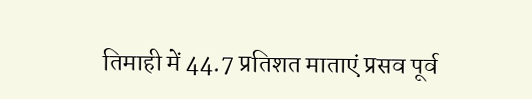तिमाही में 44.7 प्रतिशत माताएं प्रसव पूर्व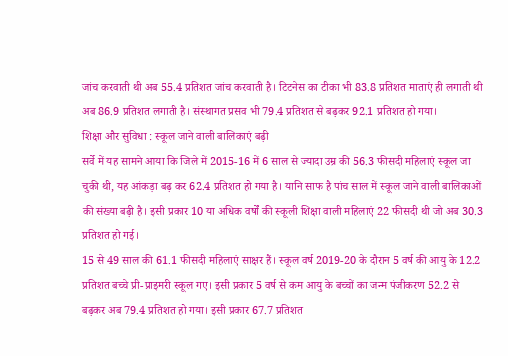जांच करवाती थी अब 55.4 प्रतिशत जांच करवाती है। टिटनेस का टीका भी 83.8 प्रतिशत माताएं ही लगाती थी अब 86.9 प्रतिशत लगाती है। संस्थागत प्रसव भी 79.4 प्रतिशत से बढ़कर 92.1 प्रतिशत हो गया।
शिक्षा और सुविधा : स्कूल जाने वाली बालिकाएं बढ़ी
सर्वे में यह सामने आया कि जिले में 2015-16 में 6 साल से ज्यादा उम्र की 56.3 फीसदी महिलाएं स्कूल जा चुकी थी, यह आंकड़ा बढ़ कर 62.4 प्रतिशत हो गया है। यानि साफ है पांच साल में स्कूल जाने वाली बालिकाओं की संख्या बढ़ी है। इसी प्रकार 10 या अधिक वर्षों की स्कूली शिक्षा वाली महिलाएं 22 फीसदी थी जो अब 30.3 प्रतिशत हो गई।
15 से 49 साल की 61.1 फीसदी महिलाएं साक्षर हैं। स्कूल वर्ष 2019-20 के दौरान 5 वर्ष की आयु के 12.2 प्रतिशत बच्चे प्री-प्राइमरी स्कूल गए। इसी प्रकार 5 वर्ष से कम आयु के बच्चों का जन्म पंजीकरण 52.2 से बढ़कर अब 79.4 प्रतिशत हो गया। इसी प्रकार 67.7 प्रतिशत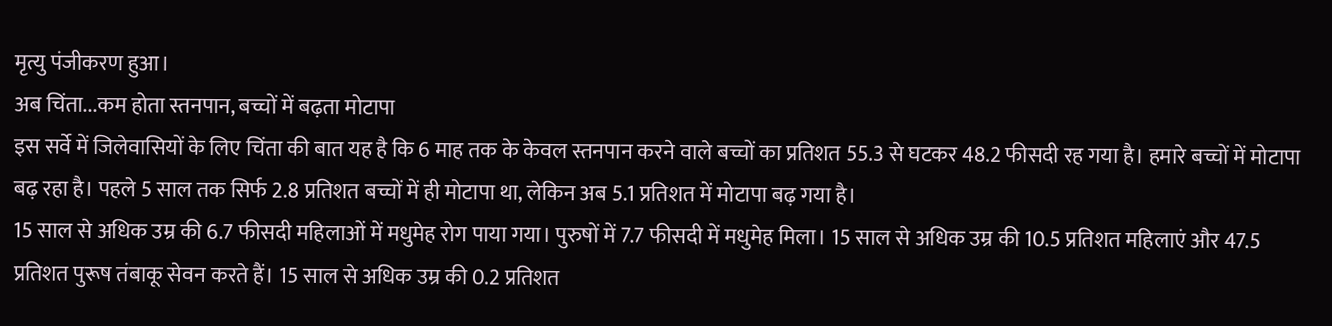मृत्यु पंजीकरण हुआ।
अब चिंता...कम होता स्तनपान, बच्चों में बढ़ता मोटापा
इस सर्वे में जिलेवासियों के लिए चिंता की बात यह है कि 6 माह तक के केवल स्तनपान करने वाले बच्चों का प्रतिशत 55.3 से घटकर 48.2 फीसदी रह गया है। हमारे बच्चों में मोटापा बढ़ रहा है। पहले 5 साल तक सिर्फ 2.8 प्रतिशत बच्चों में ही मोटापा था, लेकिन अब 5.1 प्रतिशत में मोटापा बढ़ गया है।
15 साल से अधिक उम्र की 6.7 फीसदी महिलाओं में मधुमेह रोग पाया गया। पुरुषों में 7.7 फीसदी में मधुमेह मिला। 15 साल से अधिक उम्र की 10.5 प्रतिशत महिलाएं और 47.5 प्रतिशत पुरूष तंबाकू सेवन करते हैं। 15 साल से अधिक उम्र की 0.2 प्रतिशत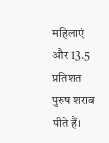महिलाएं और 13.5 प्रतिशत पुरुष शराब पीते हैं।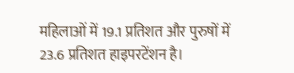महिलाओं में 19.1 प्रतिशत और पुरुषों में 23.6 प्रतिशत हाइपरटेंशन है।